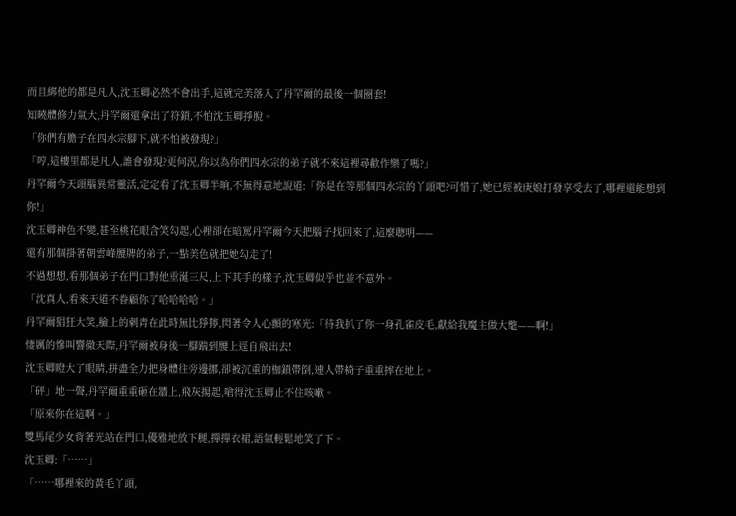而且綁他的都是凡人,沈玉卿必然不會出手,這就完美落入了丹罕爾的最後一個圈套!
知曉體修力氣大,丹罕爾還拿出了符鎖,不怕沈玉卿掙脫。
「你們有膽子在四水宗腳下,就不怕被發現?」
「哼,這樓里都是凡人,誰會發現?更何況,你以為你們四水宗的弟子就不來這裡尋歡作樂了嗎?」
丹罕爾今天頭腦異常靈活,定定看了沈玉卿半晌,不無得意地說道:「你是在等那個四水宗的丫頭吧?可惜了,她已經被庚娘打發享受去了,哪裡還能想到你!」
沈玉卿神色不變,甚至桃花眼含笑勾起,心裡卻在暗罵丹罕爾今天把腦子找回來了,這麼聰明——
還有那個掛著朝雲峰腰牌的弟子,一點美色就把她勾走了!
不過想想,看那個弟子在門口對他垂涎三尺,上下其手的樣子,沈玉卿似乎也並不意外。
「沈真人,看來天道不眷顧你了哈哈哈哈。」
丹罕爾猖狂大笑,臉上的刺青在此時無比猙獰,閃著令人心顫的寒光:「待我扒了你一身孔雀皮毛,獻給我魔主做大氅——啊!」
悽厲的慘叫響徹天際,丹罕爾被身後一腳踹到腰上逕自飛出去!
沈玉卿瞪大了眼睛,拼盡全力把身體往旁邊挪,卻被沉重的枷鎖帶倒,連人帶椅子重重摔在地上。
「砰」地一聲,丹罕爾重重砸在牆上,飛灰揚起,嗆得沈玉卿止不住咳嗽。
「原來你在這啊。」
雙馬尾少女背著光站在門口,優雅地放下腿,撣撣衣裙,語氣輕鬆地笑了下。
沈玉卿:「……」
「……哪裡來的黃毛丫頭,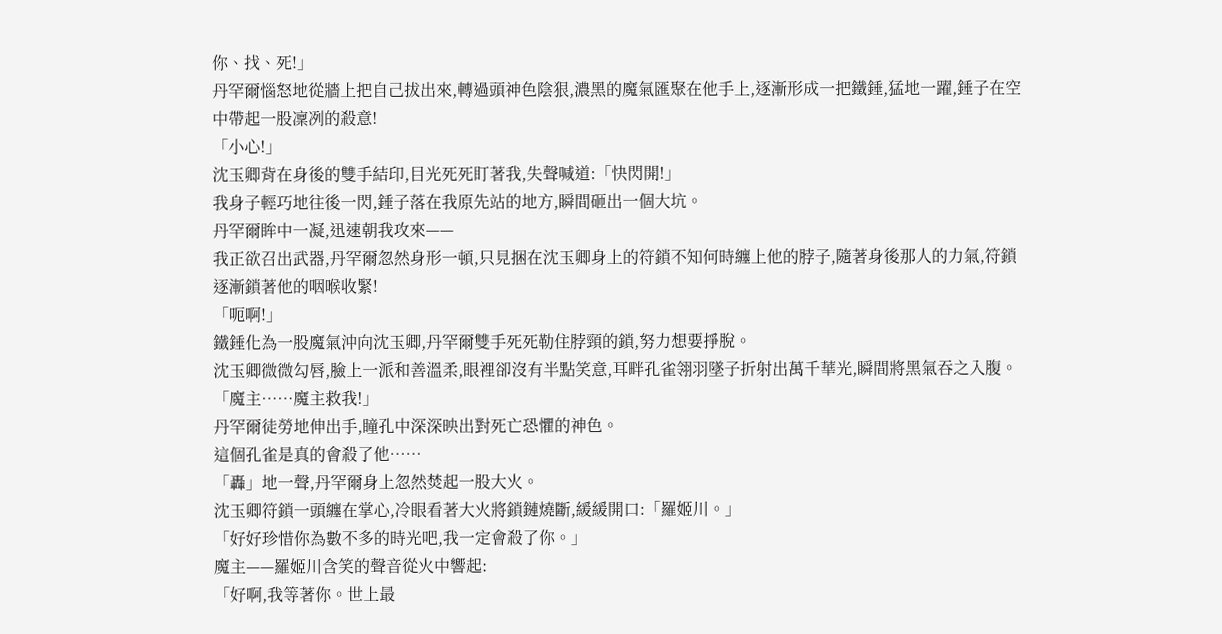你、找、死!」
丹罕爾惱怒地從牆上把自己拔出來,轉過頭神色陰狠,濃黑的魔氣匯聚在他手上,逐漸形成一把鐵錘,猛地一躍,錘子在空中帶起一股凜冽的殺意!
「小心!」
沈玉卿背在身後的雙手結印,目光死死盯著我,失聲喊道:「快閃開!」
我身子輕巧地往後一閃,錘子落在我原先站的地方,瞬間砸出一個大坑。
丹罕爾眸中一凝,迅速朝我攻來——
我正欲召出武器,丹罕爾忽然身形一頓,只見捆在沈玉卿身上的符鎖不知何時纏上他的脖子,隨著身後那人的力氣,符鎖逐漸鎖著他的咽喉收緊!
「呃啊!」
鐵錘化為一股魔氣沖向沈玉卿,丹罕爾雙手死死勒住脖頸的鎖,努力想要掙脫。
沈玉卿微微勾唇,臉上一派和善溫柔,眼裡卻沒有半點笑意,耳畔孔雀翎羽墜子折射出萬千華光,瞬間將黑氣吞之入腹。
「魔主……魔主救我!」
丹罕爾徒勞地伸出手,瞳孔中深深映出對死亡恐懼的神色。
這個孔雀是真的會殺了他……
「轟」地一聲,丹罕爾身上忽然焚起一股大火。
沈玉卿符鎖一頭纏在掌心,冷眼看著大火將鎖鏈燒斷,緩緩開口:「羅姬川。」
「好好珍惜你為數不多的時光吧,我一定會殺了你。」
魔主——羅姬川含笑的聲音從火中響起:
「好啊,我等著你。世上最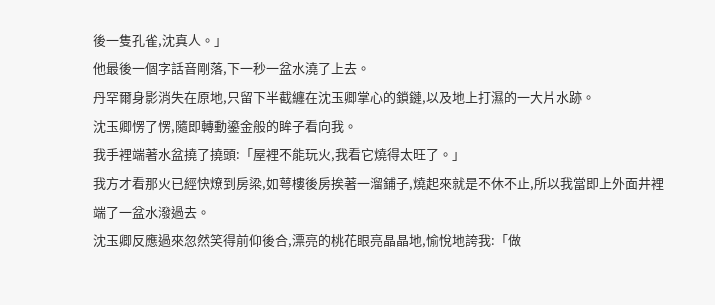後一隻孔雀,沈真人。」
他最後一個字話音剛落,下一秒一盆水澆了上去。
丹罕爾身影消失在原地,只留下半截纏在沈玉卿掌心的鎖鏈,以及地上打濕的一大片水跡。
沈玉卿愣了愣,隨即轉動鎏金般的眸子看向我。
我手裡端著水盆撓了撓頭:「屋裡不能玩火,我看它燒得太旺了。」
我方才看那火已經快燎到房梁,如萼樓後房挨著一溜鋪子,燒起來就是不休不止,所以我當即上外面井裡端了一盆水潑過去。
沈玉卿反應過來忽然笑得前仰後合,漂亮的桃花眼亮晶晶地,愉悅地誇我:「做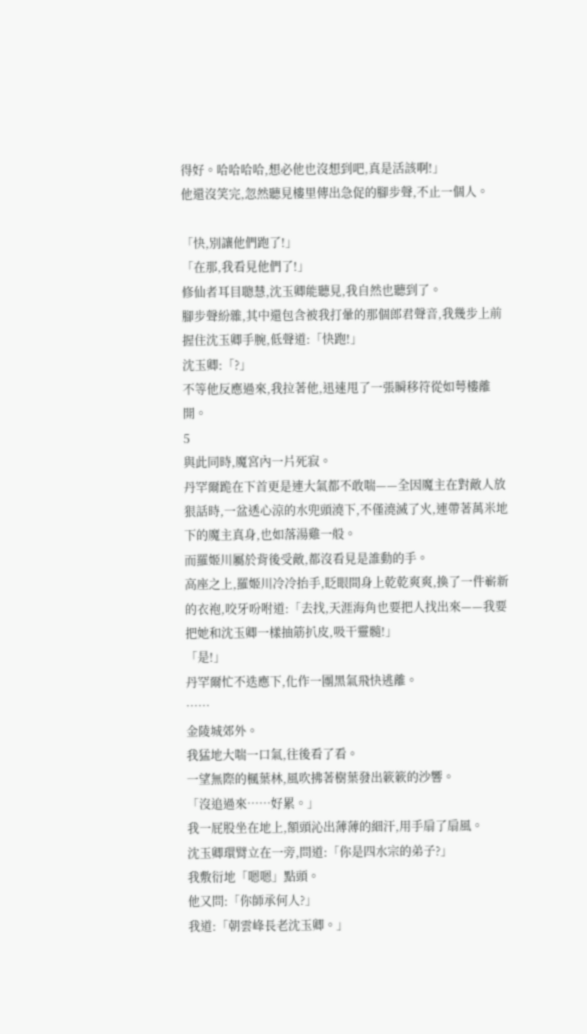得好。哈哈哈哈,想必他也沒想到吧,真是活該啊!」
他還沒笑完,忽然聽見樓里傳出急促的腳步聲,不止一個人。

「快,別讓他們跑了!」
「在那,我看見他們了!」
修仙者耳目聰慧,沈玉卿能聽見,我自然也聽到了。
腳步聲紛雜,其中還包含被我打暈的那個郎君聲音,我幾步上前握住沈玉卿手腕,低聲道:「快跑!」
沈玉卿:「?」
不等他反應過來,我拉著他,迅速甩了一張瞬移符從如萼樓離開。
5
與此同時,魔宮內一片死寂。
丹罕爾跪在下首更是連大氣都不敢喘——全因魔主在對敵人放狠話時,一盆透心涼的水兜頭澆下,不僅澆滅了火,連帶著萬米地下的魔主真身,也如落湯雞一般。
而羅姬川屬於背後受敵,都沒看見是誰動的手。
高座之上,羅姬川冷冷抬手,眨眼間身上乾乾爽爽,換了一件嶄新的衣袍,咬牙吩咐道:「去找,天涯海角也要把人找出來——我要把她和沈玉卿一樣抽筋扒皮,吸干靈髓!」
「是!」
丹罕爾忙不迭應下,化作一團黑氣飛快逃離。
……
金陵城郊外。
我猛地大喘一口氣,往後看了看。
一望無際的楓葉林,風吹拂著樹葉發出簌簌的沙響。
「沒追過來……好累。」
我一屁股坐在地上,額頭沁出薄薄的細汗,用手扇了扇風。
沈玉卿環臂立在一旁,問道:「你是四水宗的弟子?」
我敷衍地「嗯嗯」點頭。
他又問:「你師承何人?」
我道:「朝雲峰長老沈玉卿。」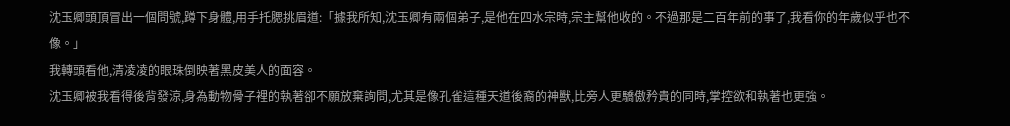沈玉卿頭頂冒出一個問號,蹲下身體,用手托腮挑眉道:「據我所知,沈玉卿有兩個弟子,是他在四水宗時,宗主幫他收的。不過那是二百年前的事了,我看你的年歲似乎也不像。」
我轉頭看他,清凌凌的眼珠倒映著黑皮美人的面容。
沈玉卿被我看得後背發涼,身為動物骨子裡的執著卻不願放棄詢問,尤其是像孔雀這種天道後裔的神獸,比旁人更驕傲矜貴的同時,掌控欲和執著也更強。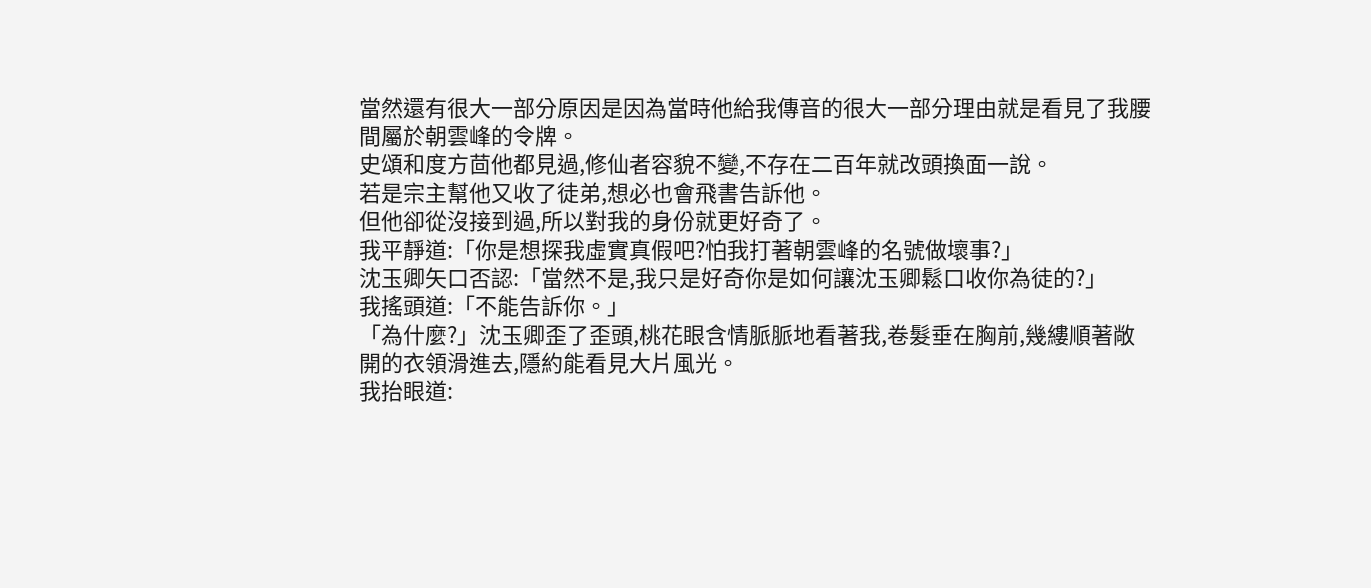當然還有很大一部分原因是因為當時他給我傳音的很大一部分理由就是看見了我腰間屬於朝雲峰的令牌。
史頌和度方茴他都見過,修仙者容貌不變,不存在二百年就改頭換面一說。
若是宗主幫他又收了徒弟,想必也會飛書告訴他。
但他卻從沒接到過,所以對我的身份就更好奇了。
我平靜道:「你是想探我虛實真假吧?怕我打著朝雲峰的名號做壞事?」
沈玉卿矢口否認:「當然不是,我只是好奇你是如何讓沈玉卿鬆口收你為徒的?」
我搖頭道:「不能告訴你。」
「為什麼?」沈玉卿歪了歪頭,桃花眼含情脈脈地看著我,卷髮垂在胸前,幾縷順著敞開的衣領滑進去,隱約能看見大片風光。
我抬眼道: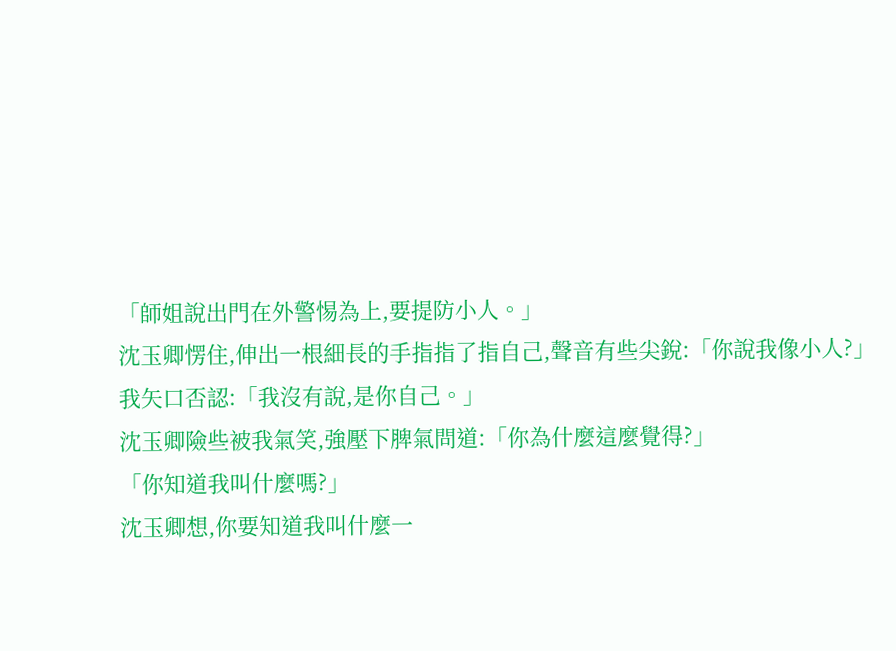「師姐說出門在外警惕為上,要提防小人。」
沈玉卿愣住,伸出一根細長的手指指了指自己,聲音有些尖銳:「你說我像小人?」
我矢口否認:「我沒有說,是你自己。」
沈玉卿險些被我氣笑,強壓下脾氣問道:「你為什麼這麼覺得?」
「你知道我叫什麼嗎?」
沈玉卿想,你要知道我叫什麼一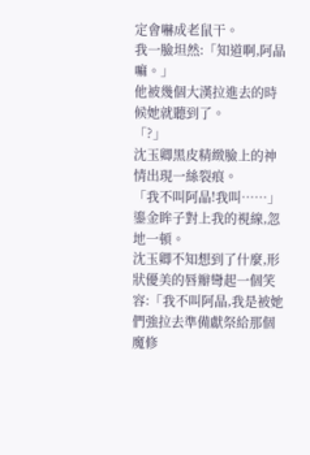定會嚇成老鼠干。
我一臉坦然:「知道啊,阿晶嘛。」
他被幾個大漢拉進去的時候她就聽到了。
「?」
沈玉卿黑皮精緻臉上的神情出現一絲裂痕。
「我不叫阿晶!我叫……」
鎏金眸子對上我的視線,忽地一頓。
沈玉卿不知想到了什麼,形狀優美的唇瓣彎起一個笑容:「我不叫阿晶,我是被她們強拉去準備獻祭給那個魔修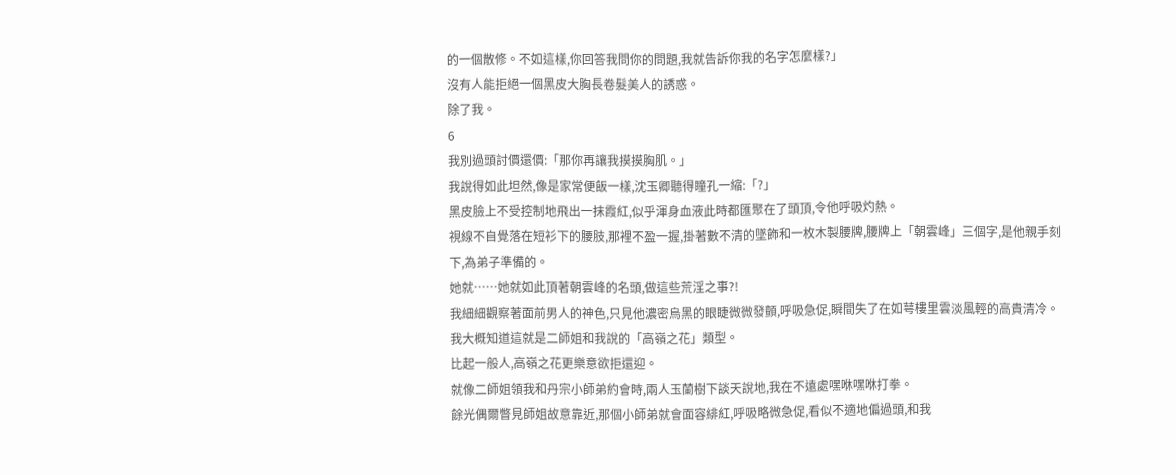的一個散修。不如這樣,你回答我問你的問題,我就告訴你我的名字怎麼樣?」
沒有人能拒絕一個黑皮大胸長卷髮美人的誘惑。
除了我。
6
我別過頭討價還價:「那你再讓我摸摸胸肌。」
我說得如此坦然,像是家常便飯一樣,沈玉卿聽得瞳孔一縮:「?」
黑皮臉上不受控制地飛出一抹霞紅,似乎渾身血液此時都匯聚在了頭頂,令他呼吸灼熱。
視線不自覺落在短衫下的腰肢,那裡不盈一握,掛著數不清的墜飾和一枚木製腰牌,腰牌上「朝雲峰」三個字,是他親手刻下,為弟子準備的。
她就……她就如此頂著朝雲峰的名頭,做這些荒淫之事?!
我細細觀察著面前男人的神色,只見他濃密烏黑的眼睫微微發顫,呼吸急促,瞬間失了在如萼樓里雲淡風輕的高貴清冷。
我大概知道這就是二師姐和我說的「高嶺之花」類型。
比起一般人,高嶺之花更樂意欲拒還迎。
就像二師姐領我和丹宗小師弟約會時,兩人玉蘭樹下談天說地,我在不遠處嘿咻嘿咻打拳。
餘光偶爾瞥見師姐故意靠近,那個小師弟就會面容緋紅,呼吸略微急促,看似不適地偏過頭,和我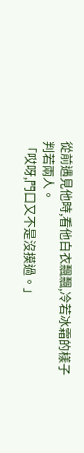從前遇見他時,看他白衣飄飄,冷若冰霜的樣子判若兩人。
「哎呀,門口又不是沒摸過。」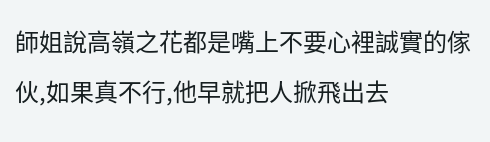師姐說高嶺之花都是嘴上不要心裡誠實的傢伙,如果真不行,他早就把人掀飛出去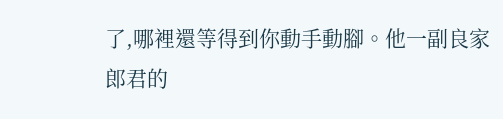了,哪裡還等得到你動手動腳。他一副良家郎君的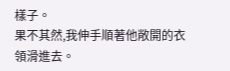樣子。
果不其然,我伸手順著他敞開的衣領滑進去。